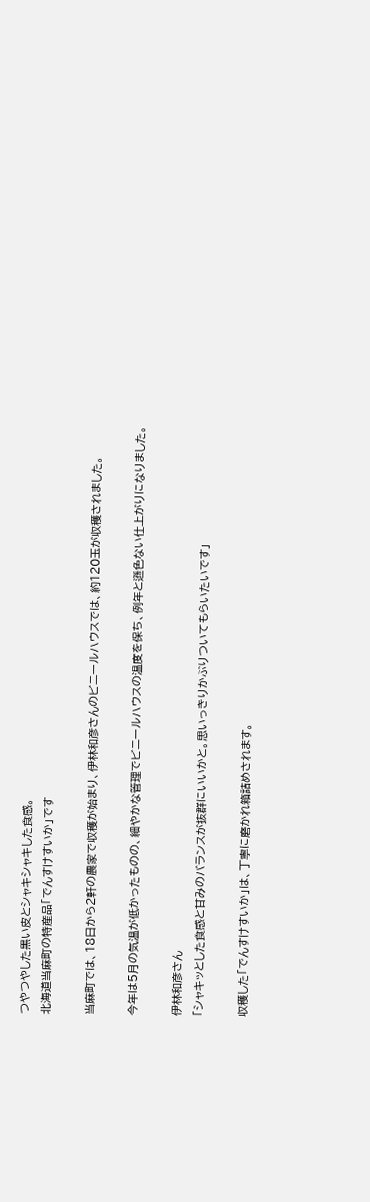つやつやした黒い皮とシャキシャキした食感。
北海道当麻町の特産品「でんすけすいか」です

当麻町では、18日から2軒の農家で収穫が始まり、伊林和彦さんのビニールハウスでは、約120玉が収穫されました。

今年は5月の気温が低かったものの、細やかな管理でビニールハウスの温度を保ち、例年と遜色ない仕上がりになりました。

伊林和彦さん
「シャキッとした食感と甘みのバランスが抜群にいいかと。思いっきりかぶりついてもらいたいです」

収穫した「でんすけすいか」は、丁寧に磨かれ箱詰めされます。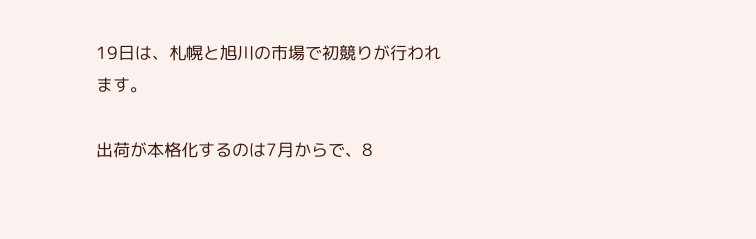19日は、札幌と旭川の市場で初競りが行われます。

出荷が本格化するのは7月からで、8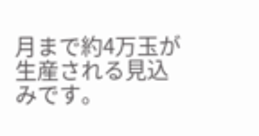月まで約4万玉が生産される見込みです。